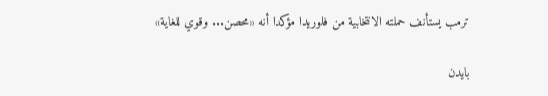ترمب يستأنف حملته الانتخابية من فلوريدا مؤكدا أنه «محصن... وقوي للغاية»

بايدن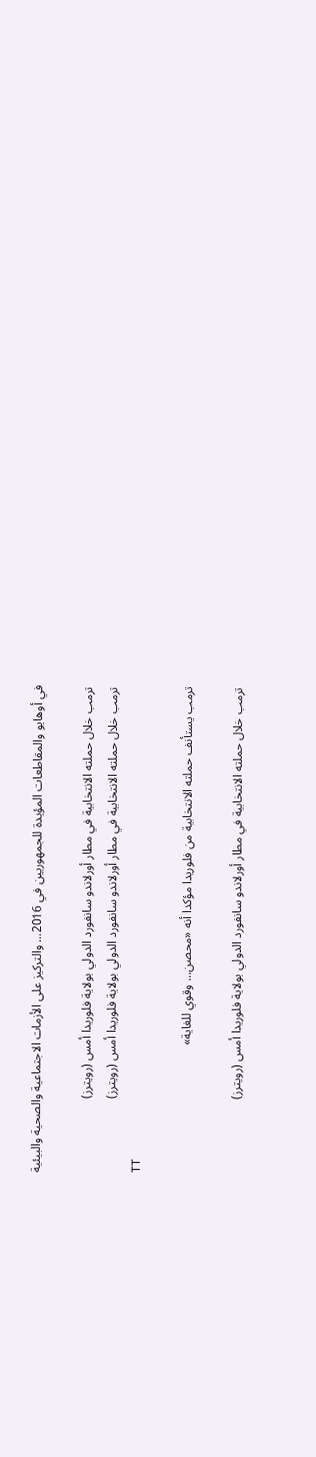في أوهايو والمقاطعات المؤيدة للجمهوريين في 2016... والتركيز على الأزمات الاجتماعية والصحية والبيئية

ترمب خلال حملته الانتخابية في مطار أورلاندو سانفورد الدولي بولاية فلوريدا أمس (رويترز)
ترمب خلال حملته الانتخابية في مطار أورلاندو سانفورد الدولي بولاية فلوريدا أمس (رويترز)
TT

ترمب يستأنف حملته الانتخابية من فلوريدا مؤكدا أنه «محصن... وقوي للغاية»

ترمب خلال حملته الانتخابية في مطار أورلاندو سانفورد الدولي بولاية فلوريدا أمس (رويترز)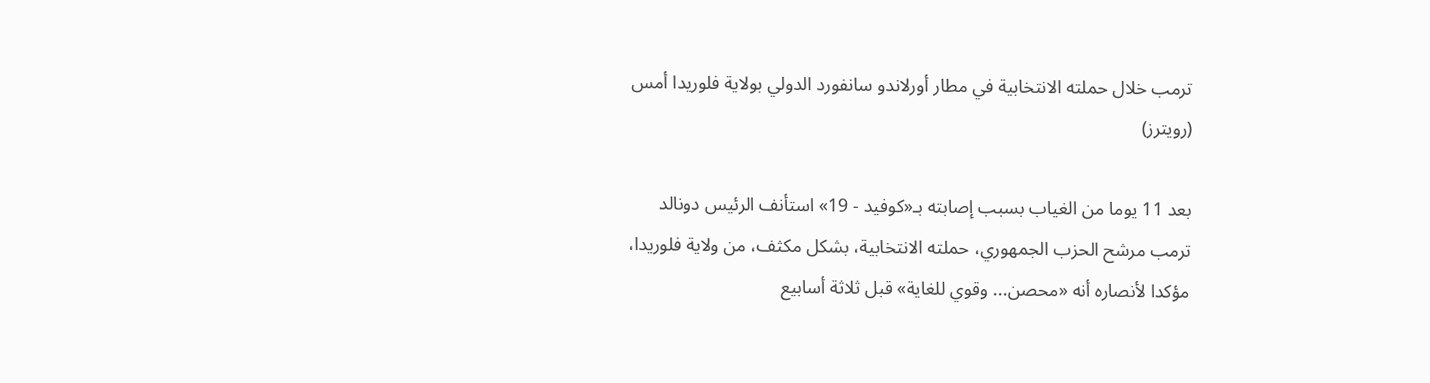ترمب خلال حملته الانتخابية في مطار أورلاندو سانفورد الدولي بولاية فلوريدا أمس (رويترز)

بعد 11 يوما من الغياب بسبب إصابته بـ«كوفيد - 19» استأنف الرئيس دونالد ترمب مرشح الحزب الجمهوري، حملته الانتخابية، بشكل مكثف، من ولاية فلوريدا، مؤكدا لأنصاره أنه «محصن... وقوي للغاية» قبل ثلاثة أسابيع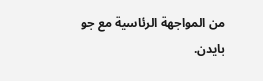من المواجهة الرئاسية مع جو بايدن.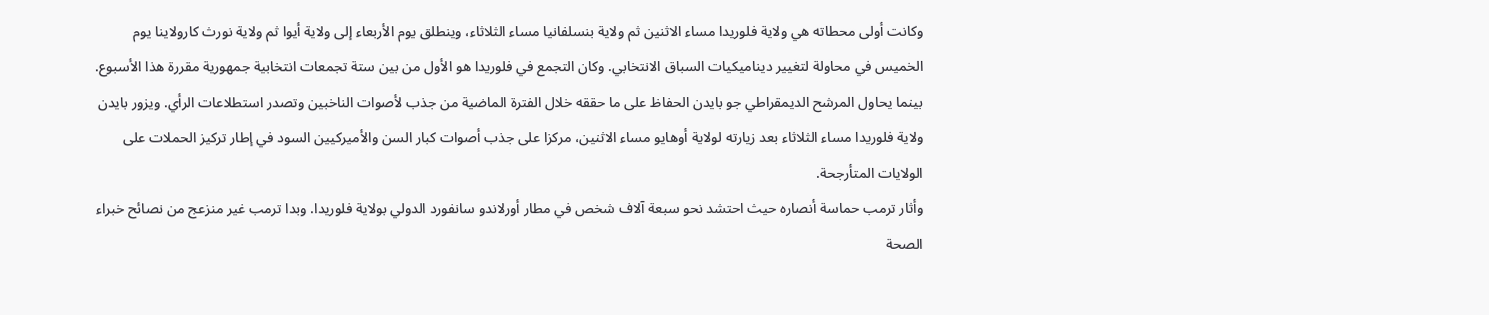وكانت أولى محطاته هي ولاية فلوريدا مساء الاثنين ثم ولاية بنسلفانيا مساء الثلاثاء، وينطلق يوم الأربعاء إلى ولاية أيوا ثم ولاية نورث كارولاينا يوم الخميس في محاولة لتغيير ديناميكيات السباق الانتخابي. وكان التجمع في فلوريدا هو الأول من بين ستة تجمعات انتخابية جمهورية مقررة هذا الأسبوع.
بينما يحاول المرشح الديمقراطي جو بايدن الحفاظ على ما حققه خلال الفترة الماضية من جذب لأصوات الناخبين وتصدر استطلاعات الرأي. ويزور بايدن ولاية فلوريدا مساء الثلاثاء بعد زيارته لولاية أوهايو مساء الاثنين، مركزا على جذب أصوات كبار السن والأميركيين السود في إطار تركيز الحملات على الولايات المتأرجحة.
وأثار ترمب حماسة أنصاره حيث احتشد نحو سبعة آلاف شخص في مطار أورلاندو سانفورد الدولي بولاية فلوريدا. وبدا ترمب غير منزعج من نصائح خبراء الصحة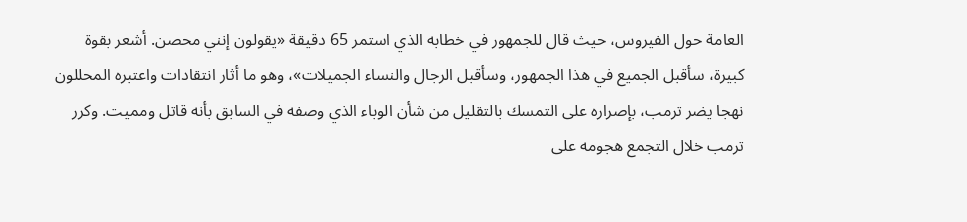العامة حول الفيروس، حيث قال للجمهور في خطابه الذي استمر 65 دقيقة «يقولون إنني محصن. أشعر بقوة كبيرة، سأقبل الجميع في هذا الجمهور، وسأقبل الرجال والنساء الجميلات»، وهو ما أثار انتقادات واعتبره المحللون نهجا يضر ترمب، بإصراره على التمسك بالتقليل من شأن الوباء الذي وصفه في السابق بأنه قاتل ومميت. وكرر ترمب خلال التجمع هجومه على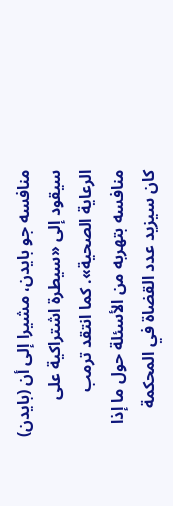منافسه جو بايدن، مشيرا إلى أن (بايدن) سيقود إلى «سيطرة اشتراكية على الرعاية الصحية». كما انتقد ترمب منافسه بتهربه من الأسئلة حول ما إذا كان سيزيد عدد القضاة في المحكمة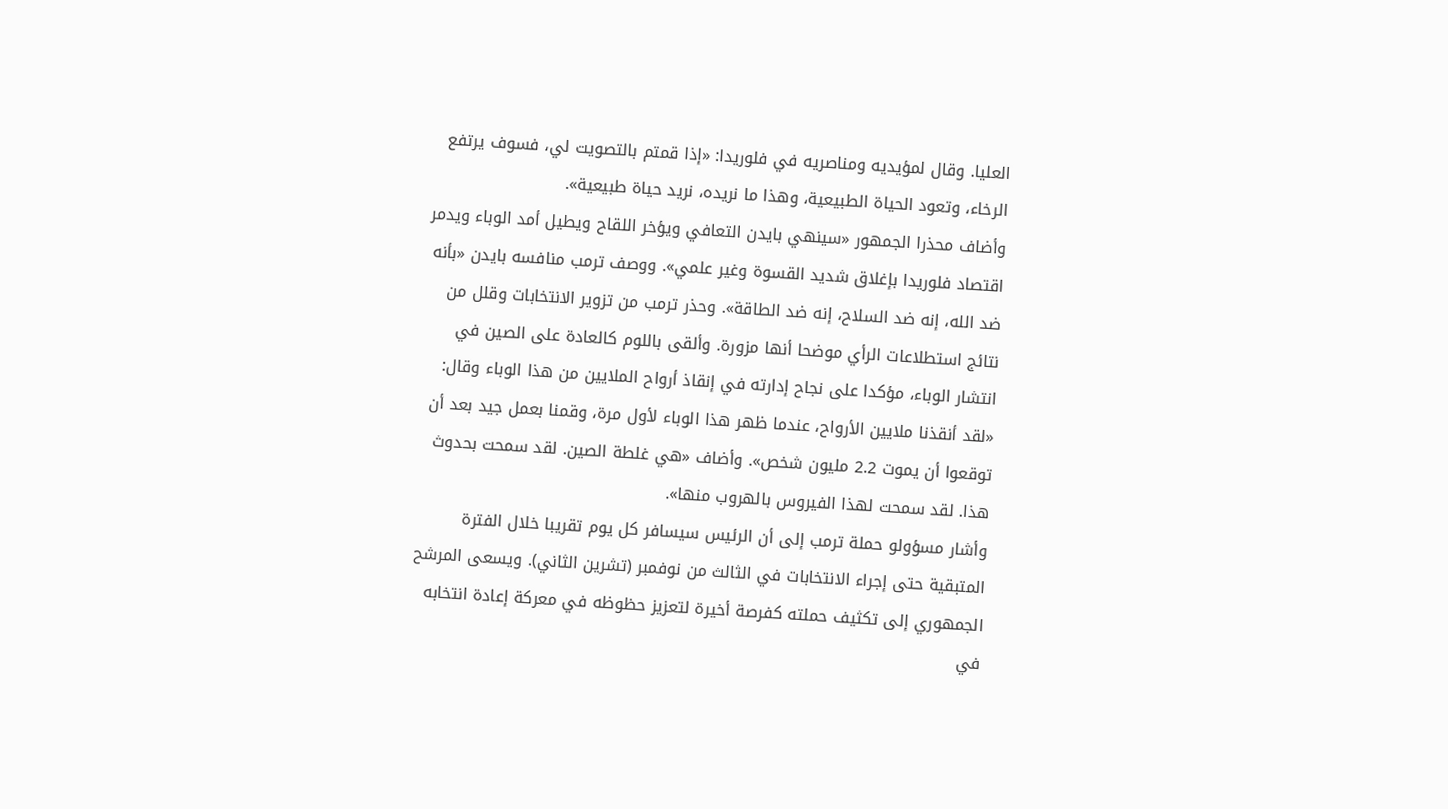العليا. وقال لمؤيديه ومناصريه في فلوريدا: «إذا قمتم بالتصويت لي، فسوف يرتفع الرخاء، وتعود الحياة الطبيعية، وهذا ما نريده، نريد حياة طبيعية».
وأضاف محذرا الجمهور «سينهي بايدن التعافي ويؤخر اللقاح ويطيل أمد الوباء ويدمر اقتصاد فلوريدا بإغلاق شديد القسوة وغير علمي». ووصف ترمب منافسه بايدن «بأنه ضد الله، إنه ضد السلاح، إنه ضد الطاقة». وحذر ترمب من تزوير الانتخابات وقلل من نتائج استطلاعات الرأي موضحا أنها مزورة. وألقى باللوم كالعادة على الصين في انتشار الوباء، مؤكدا على نجاح إدارته في إنقاذ أرواح الملايين من هذا الوباء وقال: «لقد أنقذنا ملايين الأرواح، عندما ظهر هذا الوباء لأول مرة، وقمنا بعمل جيد بعد أن توقعوا أن يموت 2.2 مليون شخص». وأضاف «هي غلطة الصين. لقد سمحت بحدوث هذا. لقد سمحت لهذا الفيروس بالهروب منها».
وأشار مسؤولو حملة ترمب إلى أن الرئيس سيسافر كل يوم تقريبا خلال الفترة المتبقية حتى إجراء الانتخابات في الثالث من نوفمبر (تشرين الثاني). ويسعى المرشح الجمهوري إلى تكثيف حملته كفرصة أخيرة لتعزيز حظوظه في معركة إعادة انتخابه في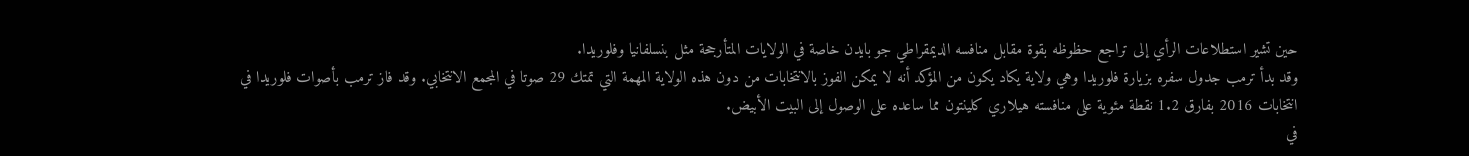حين تشير استطلاعات الرأي إلى تراجع حظوظه بقوة مقابل منافسه الديمقراطي جو بايدن خاصة في الولايات المتأرجحة مثل بنسلفانيا وفلوريدا.
وقد بدأ ترمب جدول سفره بزيارة فلوريدا وهي ولاية يكاد يكون من المؤكد أنه لا يمكن الفوز بالانتخابات من دون هذه الولاية المهمة التي تمتك 29 صوتا في المجمع الانتخابي. وقد فاز ترمب بأصوات فلوريدا في انتخابات 2016 بفارق 1.2 نقطة مئوية على منافسته هيلاري كلينتون مما ساعده على الوصول إلى البيت الأبيض.
في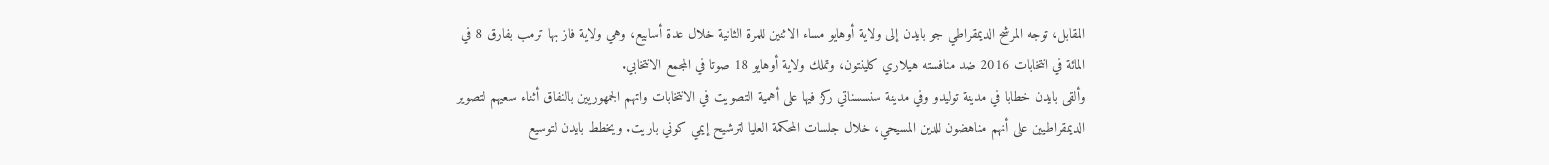المقابل، توجه المرشح الديمقراطي جو بايدن إلى ولاية أوهايو مساء الاثنين للمرة الثانية خلال عدة أسابيع، وهي ولاية فاز بها ترمب بفارق 8 في المائة في انتخابات 2016 ضد منافسته هيلاري كلينتون، وتملك ولاية أوهايو 18 صوتا في المجمع الانتخابي.
وألقى بايدن خطابا في مدينة توليدو وفي مدينة سنسسناتي ركز فيها على أهمية التصويت في الانتخابات واتهم الجمهوريين بالنفاق أثناء سعيهم لتصوير الديمقراطيين على أنهم مناهضون للدين المسيحي، خلال جلسات المحكمة العليا لترشيح إيمي كوني باريت. ويخطط بايدن لتوسيع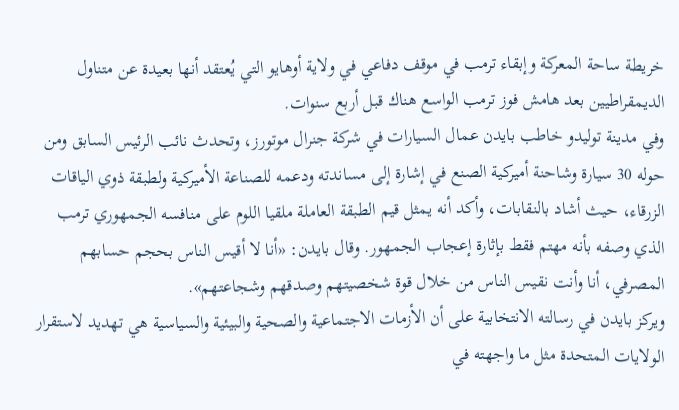خريطة ساحة المعركة وإبقاء ترمب في موقف دفاعي في ولاية أوهايو التي يُعتقد أنها بعيدة عن متناول الديمقراطيين بعد هامش فوز ترمب الواسع هناك قبل أربع سنوات.
وفي مدينة توليدو خاطب بايدن عمال السيارات في شركة جنرال موتورز، وتحدث نائب الرئيس السابق ومن حوله 30 سيارة وشاحنة أميركية الصنع في إشارة إلى مساندته ودعمه للصناعة الأميركية ولطبقة ذوي الياقات الزرقاء، حيث أشاد بالنقابات، وأكد أنه يمثل قيم الطبقة العاملة ملقيا اللوم على منافسه الجمهوري ترمب الذي وصفه بأنه مهتم فقط بإثارة إعجاب الجمهور. وقال بايدن: «أنا لا أقيس الناس بحجم حسابهم المصرفي، أنا وأنت نقيس الناس من خلال قوة شخصيتهم وصدقهم وشجاعتهم».
ويركز بايدن في رسالته الانتخابية على أن الأزمات الاجتماعية والصحية والبيئية والسياسية هي تهديد لاستقرار الولايات المتحدة مثل ما واجهته في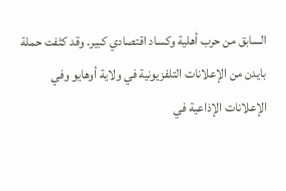السابق من حرب أهلية وكساد اقتصادي كبير. وقد كثفت حملة بايدن من الإعلانات التلفزيونية في ولاية أوهايو وفي الإعلانات الإذاعية في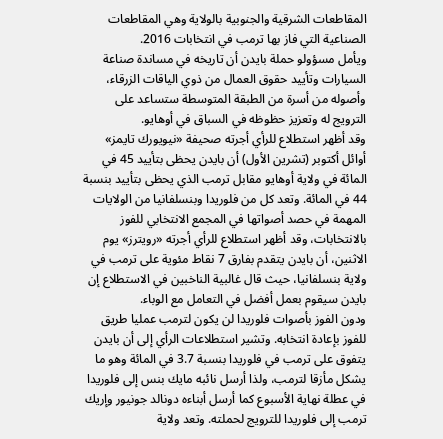المقاطعات الشرقية والجنوبية بالولاية وهي المقاطعات الصناعية التي فاز بها ترمب في انتخابات 2016.
ويأمل مسؤولو حملة بايدن أن تاريخه في مساندة صناعة السيارات وتأييد حقوق العمال من ذوي الياقات الزرقاء، وأصوله من أسرة من الطبقة المتوسطة ستساعد على الترويج له وتعزيز حظوظه في السباق في أوهايو.
وقد أظهر استطلاع للرأي أجرته صحيفة «نيويورك تايمز» أوائل أكتوبر (تشرين الأول) أن بايدن يحظى بتأييد 45 في المائة في ولاية أوهايو مقابل ترمب الذي يحظى بتأييد بنسبة 44 في المائة. وتعد كل من فلوريدا وبنسلفانيا من الولايات المهمة في حصد أصواتها في المجمع الانتخابي للفوز بالانتخابات، وقد أظهر استطلاع للرأي أجرته «رويترز» يوم الاثنين، أن بايدن يتقدم بفارق 7 نقاط مئوية على ترمب في ولاية بنسلفانيا، حيث قال غالبية الناخبين في الاستطلاع إن بايدن سيقوم بعمل أفضل في التعامل مع الوباء.
ودون الفوز بأصوات فلوريدا لن يكون لترمب عمليا طريق للفوز بإعادة انتخابه. وتشير استطلاعات الرأي إلى أن بايدن يتفوق على ترمب في فلوريدا بنسبة 3.7 في المائة وهو ما يشكل مأزقا لترمب، ولذا أرسل نائبه مايك بنس إلى فلوريدا في عطلة نهاية الأسبوع كما أرسل أبناءه دونالد جونيور وإريك ترمب إلى فلوريدا للترويج لحملته. وتعد ولاية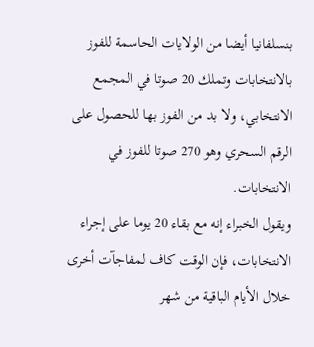بنسلفانيا أيضا من الولايات الحاسمة للفوز بالانتخابات وتملك 20 صوتا في المجمع الانتخابي، ولا بد من الفوز بها للحصول على الرقم السحري وهو 270 صوتا للفوز في الانتخابات.
ويقول الخبراء إنه مع بقاء 20 يوما على إجراء الانتخابات، فإن الوقت كاف لمفاجآت أخرى خلال الأيام الباقية من شهر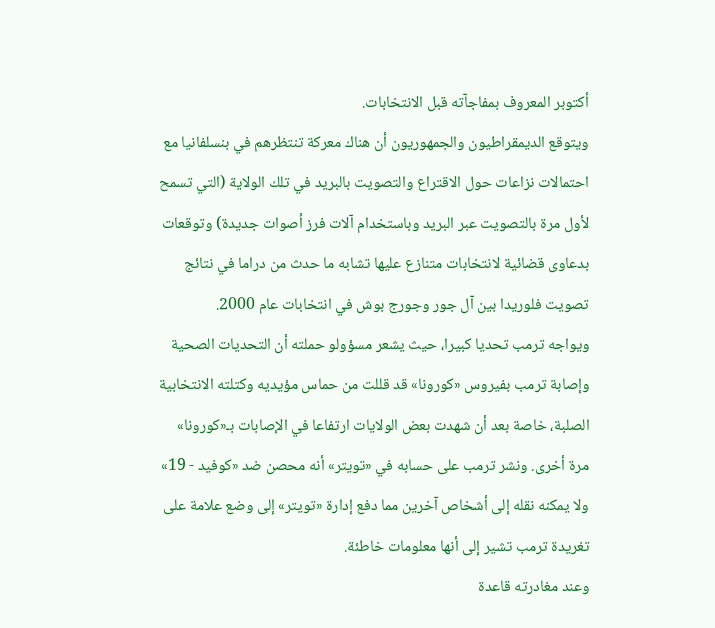أكتوبر المعروف بمفاجآته قبل الانتخابات.
ويتوقع الديمقراطيون والجمهوريون أن هناك معركة تنتظرهم في بنسلفانيا مع احتمالات نزاعات حول الاقتراع والتصويت بالبريد في تلك الولاية (التي تسمح لأول مرة بالتصويت عبر البريد وباستخدام آلات فرز أصوات جديدة) وتوقعات بدعاوى قضائية لانتخابات متنازع عليها تشابه ما حدث من دراما في نتائج تصويت فلوريدا بين آل جور وجورج بوش في انتخابات عام 2000.
ويواجه ترمب تحديا كبيرا، حيث يشعر مسؤولو حملته أن التحديات الصحية وإصابة ترمب بفيروس «كورونا» قد قللت من حماس مؤيديه وكتلته الانتخابية الصلبة، خاصة بعد أن شهدت بعض الولايات ارتفاعا في الإصابات بـ«كورونا» مرة أخرى. ونشر ترمب على حسابه في «تويتر» أنه محصن ضد «كوفيد - 19» ولا يمكنه نقله إلى أشخاص آخرين مما دفع إدارة «تويتر» إلى وضع علامة على تغريدة ترمب تشير إلى أنها معلومات خاطئة.
وعند مغادرته قاعدة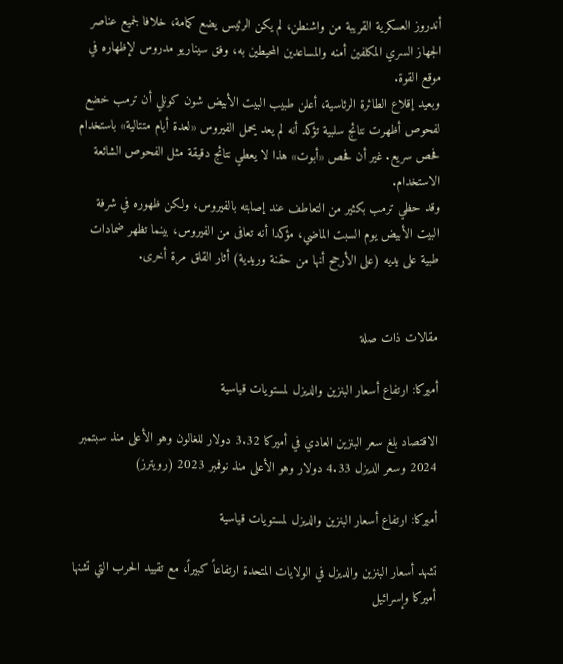أندروز العسكرية القريبة من واشنطن، لم يكن الرئيس يضع كمامة، خلافا لجميع عناصر الجهاز السري المكلفين أمنه والمساعدين المحيطين به، وفق سيناريو مدروس لإظهاره في موقع القوة.
وبعيد إقلاع الطائرة الرئاسية، أعلن طبيب البيت الأبيض شون كونلي أن ترمب خضع لفحوص أظهرت نتائج سلبية تؤكد أنه لم يعد يحمل الفيروس «لعدة أيام متتالية» باستخدام فحص سريع. غير أن فحص «أبوت» هذا لا يعطي نتائج دقيقة مثل الفحوص الشائعة الاستخدام.
وقد حظي ترمب بكثير من التعاطف عند إصابته بالفيروس، ولكن ظهوره في شرفة البيت الأبيض يوم السبت الماضي، مؤكدا أنه تعافى من الفيروس، بينما تظهر ضمادات طبية على يديه (على الأرجح أنها من حقنة وريدية) أثار القلق مرة أخرى.


مقالات ذات صلة

أميركا: ارتفاع أسعار البنزين والديزل لمستويات قياسية

الاقتصاد بلغ سعر البنزين العادي في أميركا 3.32 دولار للغالون وهو الأعلى منذ سبتمبر 2024 وسعر الديزل 4.33 دولار وهو الأعلى منذ نوفمبر 2023 (رويترز)

أميركا: ارتفاع أسعار البنزين والديزل لمستويات قياسية

تشهد أسعار البنزين والديزل في الولايات المتحدة ارتفاعاً كبيراً، مع تقييد الحرب التي تشنها أميركا وإسرائيل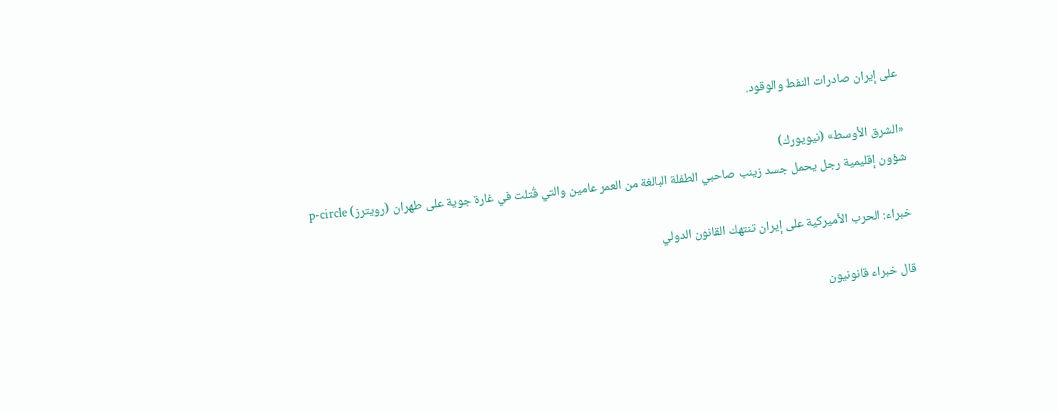على إيران صادرات النفط والوقود.

«الشرق الأوسط» (نيويورك)
شؤون إقليمية رجل يحمل جسد زينب صاحبي الطفلة البالغة من العمر عامين والتي قُتلت في غارة جوية على طهران (رويترز) p-circle

خبراء: الحرب الأميركية على إيران تنتهك القانون الدولي

قال خبراء قانونيون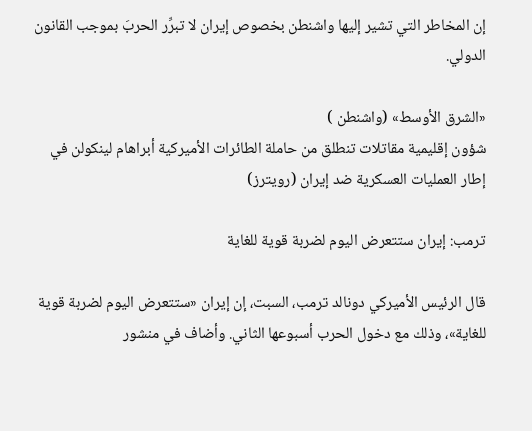إن المخاطر التي تشير إليها واشنطن بخصوص إيران لا تبرِّر الحربَ بموجب القانون الدولي.

«الشرق الأوسط» (واشنطن )
شؤون إقليمية مقاتلات تنطلق من حاملة الطائرات الأميركية أبراهام لينكولن في إطار العمليات العسكرية ضد إيران (رويترز)

ترمب: إيران ستتعرض اليوم لضربة قوية للغاية

قال الرئيس الأميركي دونالد ترمب، السبت، إن إيران «ستتعرض اليوم لضربة قوية للغاية»، وذلك مع دخول الحرب أسبوعها الثاني. وأضاف في منشور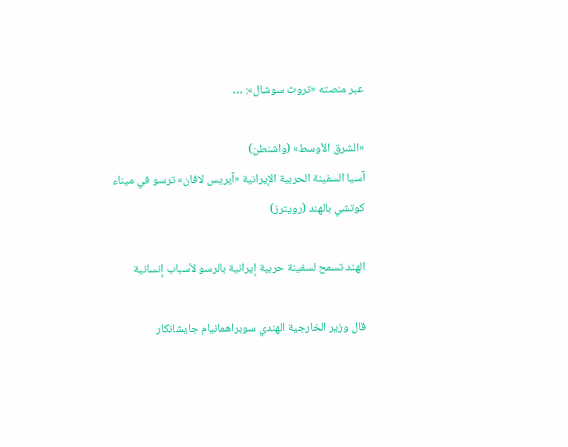عبر منصته «تروث سوشال»: …

«الشرق الأوسط» (واشنطن)
آسيا السفينة الحربية الإيرانية «آيريس لافان» ترسو في ميناء كوتشي بالهند (رويترز)

الهند تسمح لسفينة حربية إيرانية بالرسو لأسباب إنسانية

قال وزير الخارجية الهندي سوبراهمانيام جايشانكار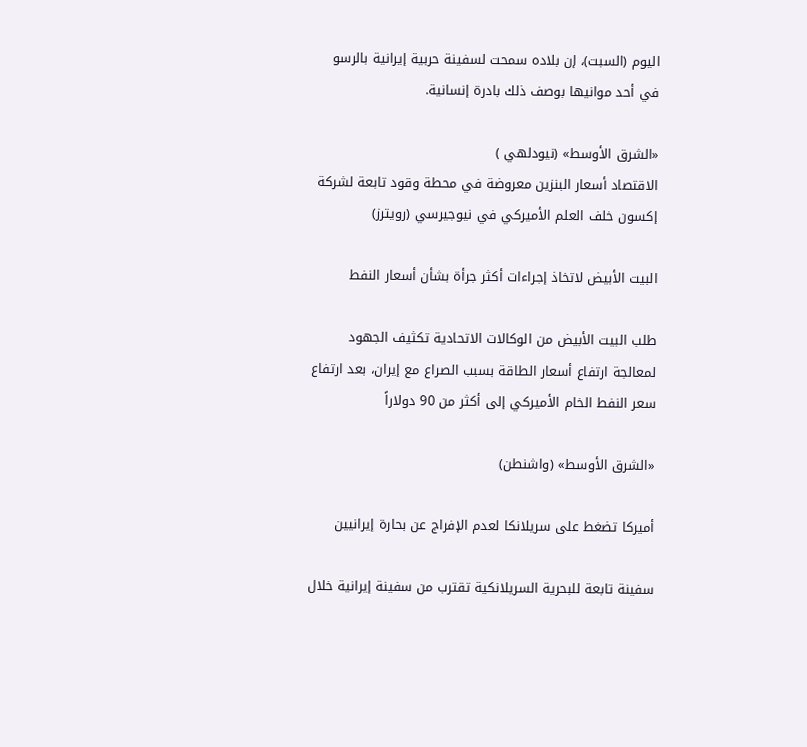اليوم (السبت)، إن بلاده سمحت لسفينة حربية إيرانية بالرسو في أحد موانيها بوصف ذلك بادرة إنسانية.

«الشرق الأوسط» (نيودلهي )
الاقتصاد أسعار البنزين معروضة في محطة وقود تابعة لشركة إكسون خلف العلم الأميركي في نيوجيرسي (رويترز)

البيت الأبيض لاتخاذ إجراءات أكثر جرأة بشأن أسعار النفط

طلب البيت الأبيض من الوكالات الاتحادية تكثيف الجهود لمعالجة ارتفاع أسعار الطاقة بسبب الصراع مع إيران، بعد ارتفاع سعر النفط الخام الأميركي إلى أكثر من 90 دولاراً

«الشرق الأوسط» (واشنطن)

أميركا تضغط على سريلانكا لعدم الإفراج عن بحارة إيرانيين

سفينة تابعة للبحرية السريلانكية تقترب من سفينة إيرانية خلال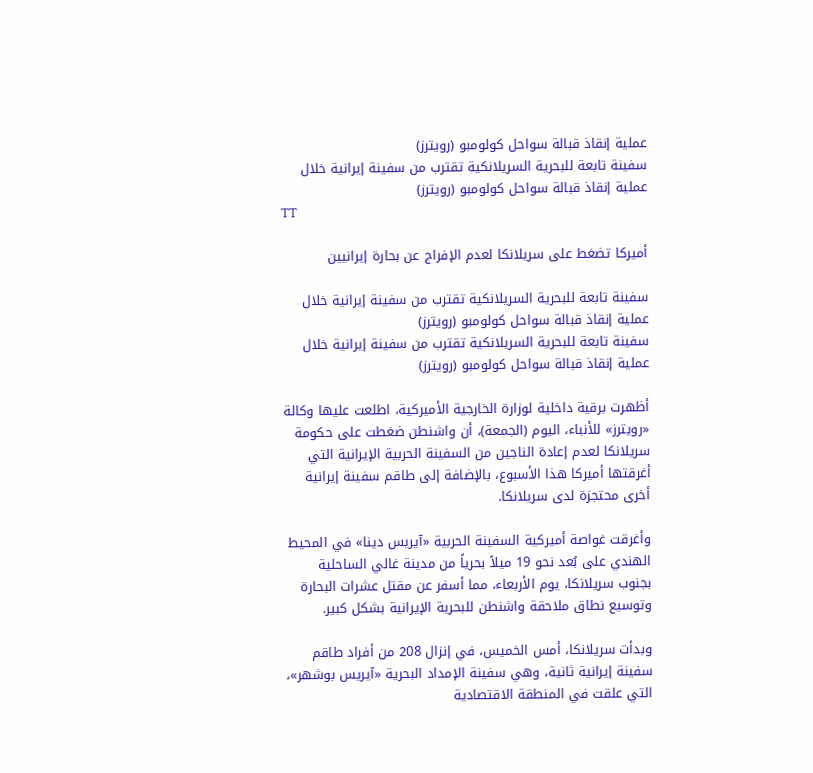عملية إنقاذ قبالة سواحل كولومبو (رويترز)
سفينة تابعة للبحرية السريلانكية تقترب من سفينة إيرانية خلال عملية إنقاذ قبالة سواحل كولومبو (رويترز)
TT

أميركا تضغط على سريلانكا لعدم الإفراج عن بحارة إيرانيين

سفينة تابعة للبحرية السريلانكية تقترب من سفينة إيرانية خلال عملية إنقاذ قبالة سواحل كولومبو (رويترز)
سفينة تابعة للبحرية السريلانكية تقترب من سفينة إيرانية خلال عملية إنقاذ قبالة سواحل كولومبو (رويترز)

أظهرت برقية داخلية لوزارة الخارجية الأميركية، اطلعت عليها وكالة «رويترز» للأنباء، اليوم (الجمعة)، أن واشنطن ضغطت على حكومة سريلانكا لعدم إعادة الناجين من السفينة الحربية الإيرانية التي أغرقتها أميركا هذا الأسبوع، بالإضافة إلى طاقم سفينة إيرانية أخرى محتجزة لدى سريلانكا.

وأغرقت غواصة أميركية السفينة الحربية «آيريس دينا» في المحيط الهندي على بُعد نحو 19 ميلاً بحرياً من مدينة غالي الساحلية بجنوب سريلانكا، يوم الأربعاء، مما أسفر عن مقتل عشرات البحارة وتوسيع نطاق ملاحقة واشنطن للبحرية الإيرانية بشكل كبير.

وبدأت سريلانكا، أمس الخميس، في إنزال 208 من أفراد طاقم سفينة إيرانية ثانية، وهي سفينة الإمداد البحرية «آيريس بوشهر»، التي علقت في المنطقة الاقتصادية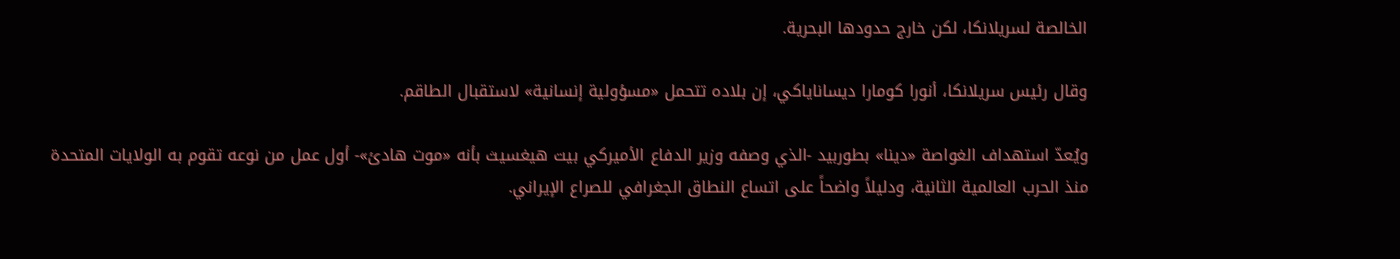الخالصة لسريلانكا، لكن خارج حدودها البحرية.

وقال رئيس سريلانكا، أنورا كومارا ديساناياكي، إن بلاده تتحمل «مسؤولية إنسانية» لاستقبال الطاقم.

ويُعدّ استهداف الغواصة «دينا» بطوربيد -الذي وصفه وزير الدفاع الأميركي بيت هيغسيث بأنه «موت هادئ»- أول عمل من نوعه تقوم به الولايات المتحدة منذ الحرب العالمية الثانية، ودليلاً واضحاً على اتساع النطاق الجغرافي للصراع الإيراني.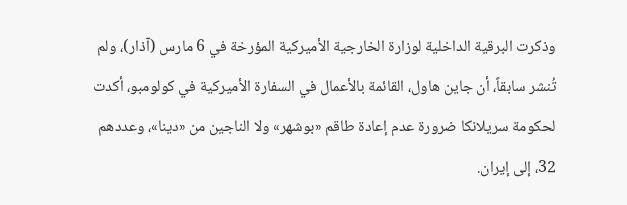وذكرت البرقية الداخلية لوزارة الخارجية الأميركية المؤرخة في 6 مارس (آذار)، ولم تُنشر سابقاً، أن جاين هاول، القائمة بالأعمال في السفارة الأميركية في كولومبو، أكدت لحكومة سريلانكا ضرورة عدم إعادة طاقم «بوشهر» ولا الناجين من «دينا»، وعددهم 32، إلى إيران.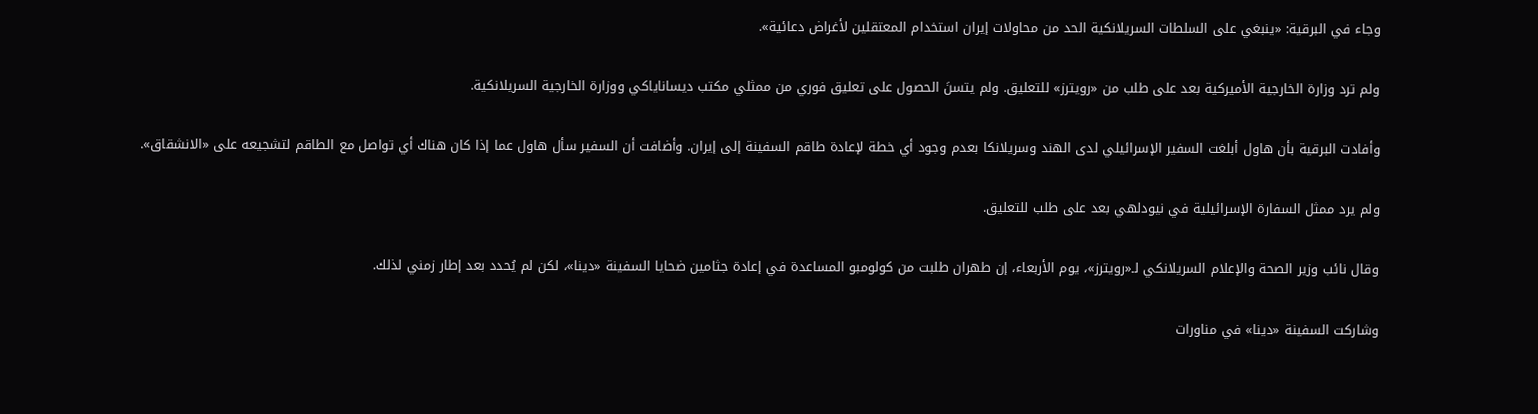وجاء في البرقية: «ينبغي على السلطات السريلانكية الحد من محاولات إيران استخدام المعتقلين لأغراض دعائية».

ولم ترد وزارة الخارجية الأميركية بعد على طلب من «رويترز» للتعليق. ولم يتسنَ الحصول على تعليق فوري من ممثلي مكتب ديساناياكي ووزارة الخارجية السريلانكية.

وأفادت البرقية بأن هاول أبلغت السفير الإسرائيلي لدى الهند وسريلانكا بعدم وجود أي خطة لإعادة طاقم السفينة إلى إيران. وأضافت أن السفير سأل هاول عما إذا كان هناك أي تواصل مع الطاقم لتشجيعه على «الانشقاق».

ولم يرد ممثل السفارة الإسرائيلية في نيودلهي بعد على طلب للتعليق.

وقال نائب وزير الصحة والإعلام السريلانكي لـ«رويترز»، يوم الأربعاء، إن طهران طلبت من كولومبو المساعدة في إعادة جثامين ضحايا السفينة «دينا»، لكن لم يُحدد بعد إطار زمني لذلك.

وشاركت السفينة «دينا» في مناورات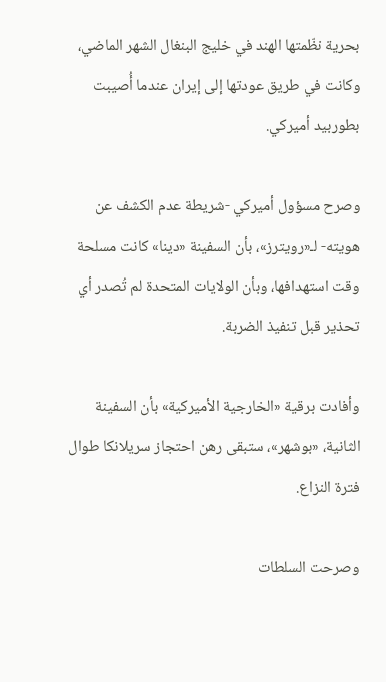بحرية نظّمتها الهند في خليج البنغال الشهر الماضي، وكانت في طريق عودتها إلى إيران عندما أُصيبت بطوربيد أميركي.

وصرح مسؤول أميركي -شريطة عدم الكشف عن هويته- لـ«رويترز»، بأن السفينة «دينا» كانت مسلحة وقت استهدافها، وبأن الولايات المتحدة لم تُصدر أي تحذير قبل تنفيذ الضربة.

وأفادت برقية «الخارجية الأميركية» بأن السفينة الثانية، «بوشهر»، ستبقى رهن احتجاز سريلانكا طوال فترة النزاع.

وصرحت السلطات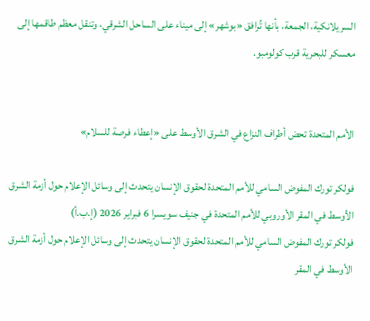السريلانكية، الجمعة، بأنها تُرافق «بوشهر» إلى ميناء على الساحل الشرقي، وتنقل معظم طاقمها إلى معسكر للبحرية قرب كولومبو.


الأمم المتحدة تحض أطراف النزاع في الشرق الأوسط على «إعطاء فرصة للسلام»

فولكر تورك المفوض السامي للأمم المتحدة لحقوق الإنسان يتحدث إلى وسائل الإعلام حول أزمة الشرق الأوسط في المقر الأوروبي للأمم المتحدة في جنيف سويسرا 6 فبراير 2026 (إ.ب.أ)
فولكر تورك المفوض السامي للأمم المتحدة لحقوق الإنسان يتحدث إلى وسائل الإعلام حول أزمة الشرق الأوسط في المقر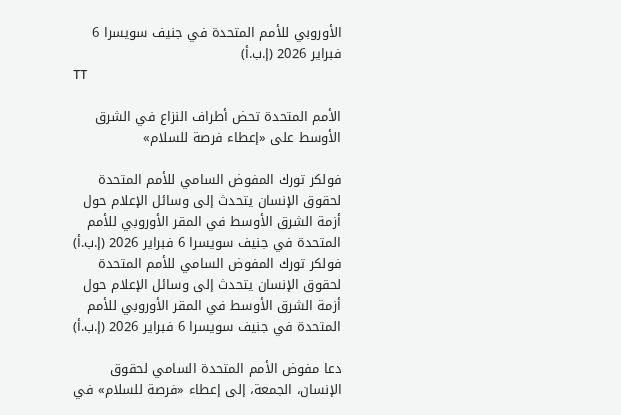الأوروبي للأمم المتحدة في جنيف سويسرا 6 فبراير 2026 (إ.ب.أ)
TT

الأمم المتحدة تحض أطراف النزاع في الشرق الأوسط على «إعطاء فرصة للسلام»

فولكر تورك المفوض السامي للأمم المتحدة لحقوق الإنسان يتحدث إلى وسائل الإعلام حول أزمة الشرق الأوسط في المقر الأوروبي للأمم المتحدة في جنيف سويسرا 6 فبراير 2026 (إ.ب.أ)
فولكر تورك المفوض السامي للأمم المتحدة لحقوق الإنسان يتحدث إلى وسائل الإعلام حول أزمة الشرق الأوسط في المقر الأوروبي للأمم المتحدة في جنيف سويسرا 6 فبراير 2026 (إ.ب.أ)

دعا مفوض الأمم المتحدة السامي لحقوق الإنسان، الجمعة، إلى إعطاء «فرصة للسلام» في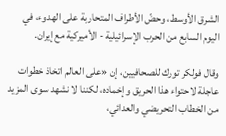الشرق الأوسط، وحضّ الأطراف المتحاربة على الهدوء، في اليوم السابع من الحرب الإسرائيلية - الأميركية مع إيران.

وقال فولكر تورك للصحافيين، إن «على العالم اتخاذ خطوات عاجلة لاحتواء هذا الحريق وإخماده، لكننا لا نشهد سوى المزيد من الخطاب التحريضي والعدائي،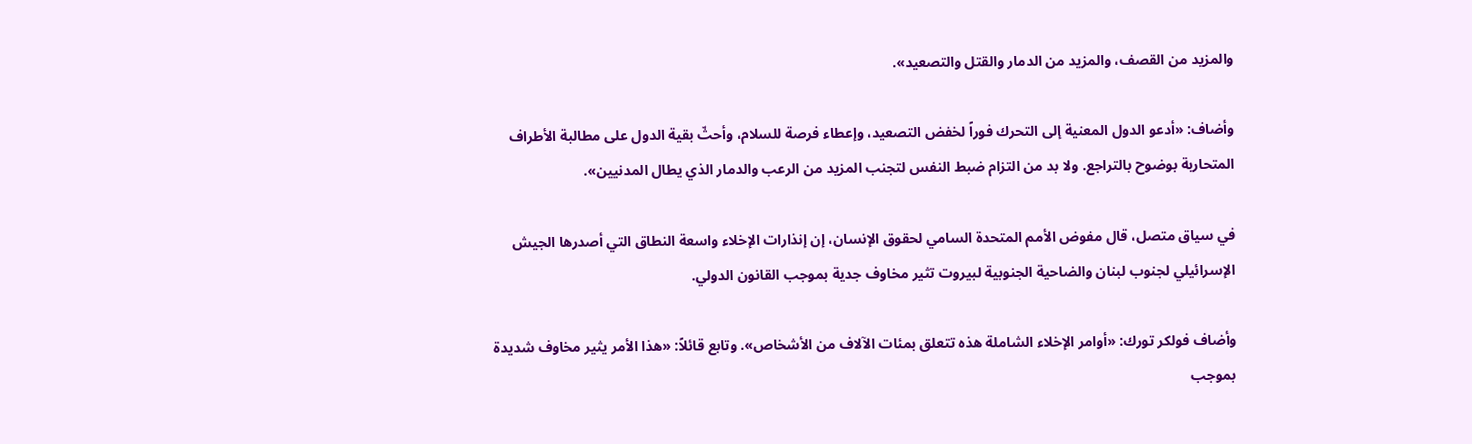والمزيد من القصف، والمزيد من الدمار والقتل والتصعيد».

وأضاف: «أدعو الدول المعنية إلى التحرك فوراً لخفض التصعيد، وإعطاء فرصة للسلام، وأحثّ بقية الدول على مطالبة الأطراف المتحاربة بوضوح بالتراجع. ولا بد من التزام ضبط النفس لتجنب المزيد من الرعب والدمار الذي يطال المدنيين».

في سياق متصل، قال مفوض الأمم المتحدة السامي لحقوق الإنسان، إن إنذارات الإخلاء واسعة النطاق التي أصدرها الجيش الإسرائيلي لجنوب لبنان والضاحية الجنوبية لبيروت تثير مخاوف جدية بموجب القانون الدولي.

وأضاف فولكر تورك: «أوامر الإخلاء الشاملة هذه تتعلق بمئات الآلاف من الأشخاص». وتابع قائلاً: «هذا الأمر يثير مخاوف شديدة بموجب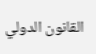القانون الدولي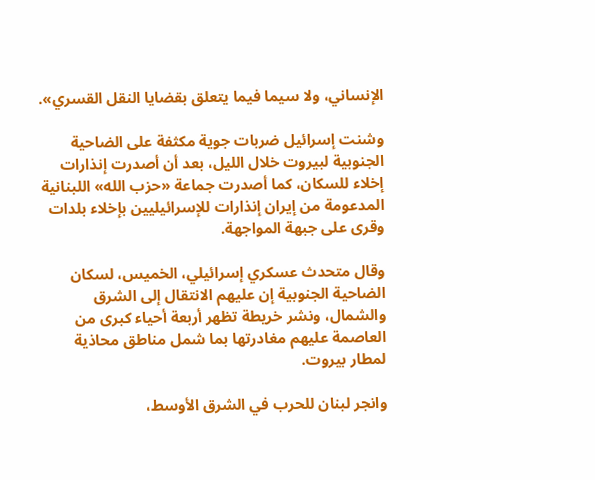الإنساني، ولا سيما فيما يتعلق بقضايا ‌النقل القسري».

وشنت إسرائيل ‌ضربات جوية مكثفة على ‌الضاحية الجنوبية لبيروت خلال الليل، بعد أن أصدرت إنذارات إخلاء للسكان، كما أصدرت جماعة «حزب الله» اللبنانية المدعومة من إيران إنذارات للإسرائيليين بإخلاء بلدات وقرى على جبهة المواجهة.

وقال متحدث عسكري إسرائيلي، الخميس، لسكان الضاحية الجنوبية إن عليهم الانتقال إلى الشرق والشمال، ونشر خريطة تظهر أربعة أحياء كبرى ‌من العاصمة عليهم ‌مغادرتها بما شمل مناطق محاذية لمطار بيروت.

وانجر ‌لبنان للحرب في الشرق الأوسط،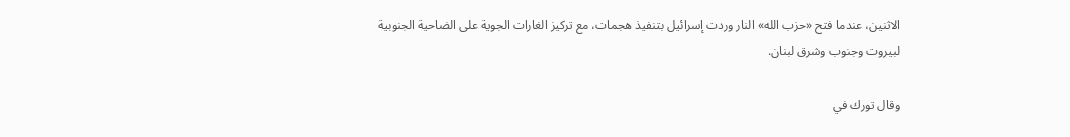الاثنين، ‌عندما فتح «حزب الله» النار وردت إسرائيل بتنفيذ هجمات، مع تركيز الغارات الجوية على الضاحية الجنوبية لبيروت وجنوب وشرق لبنان.

وقال تورك في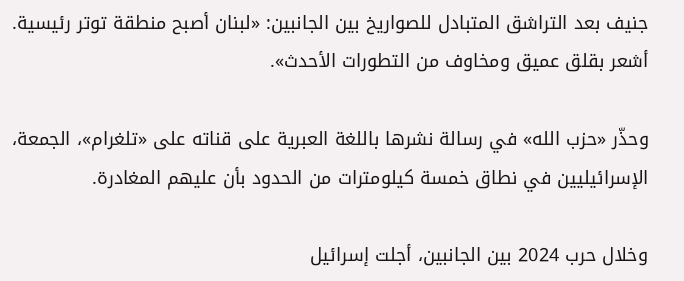جنيف بعد ‌التراشق المتبادل للصواريخ بين الجانبين: «لبنان أصبح منطقة توتر رئيسية. أشعر بقلق عميق ومخاوف من التطورات الأحدث».

وحذّر «حزب الله» في رسالة نشرها باللغة العبرية على قناته على «تلغرام»، الجمعة، الإسرائيليين في نطاق خمسة كيلومترات من الحدود بأن عليهم المغادرة.

وخلال حرب 2024 بين الجانبين، أجلت إسرائيل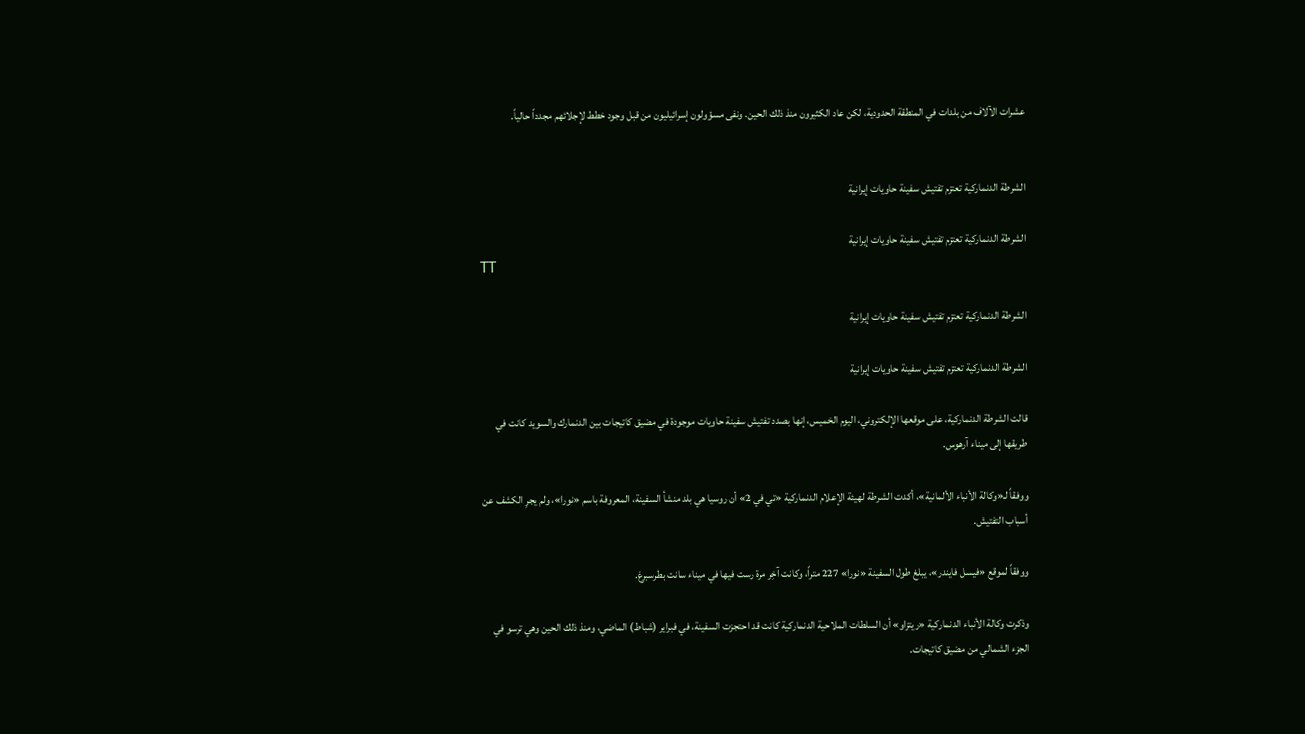عشرات الآلاف من بلدات في المنطقة الحدودية، لكن عاد الكثيرون منذ ذلك الحين. ونفى مسؤولون إسرائيليون من قبل وجود خطط لإجلائهم مجدداً حالياً.


الشرطة الدنماركية تعتزم تفتيش سفينة حاويات إيرانية

الشرطة الدنماركية تعتزم تفتيش سفينة حاويات إيرانية
TT

الشرطة الدنماركية تعتزم تفتيش سفينة حاويات إيرانية

الشرطة الدنماركية تعتزم تفتيش سفينة حاويات إيرانية

قالت الشرطة الدنماركية، على موقعها الإلكتروني، اليوم الخميس، إنها بصدد تفتيش سفينة حاويات موجودة في مضيق كاتيجات بين الدنمارك والسويد كانت في طريقها إلى ميناء آرهوس.

ووفقاً لـ«وكالة الأنباء الألمانية»، أكدت الشرطة لهيئة الإعلام الدنماركية «تي في 2» أن روسيا هي بلد منشأ السفينة، المعروفة باسم «نورا»، ولم يجرِ الكشف عن أسباب التفتيش.

ووفقاً لموقع «فيسل فايندر»، يبلغ طول السفينة «نورا» 227 متراً، وكانت آخِر مرة رست فيها في ميناء سانت بطرسبرغ.

وذكرت وكالة الأنباء الدنماركية «ريتزاو» أن السلطات الملاحية الدنماركية كانت قد احتجزت السفينة، في فبراير (شباط) الماضي، ومنذ ذلك الحين وهي ترسو في الجزء الشمالي من مضيق كاتيجات.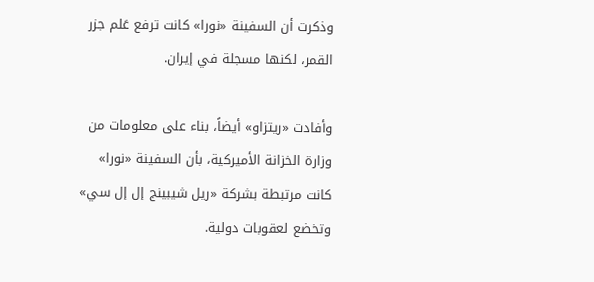وذكرت أن السفينة «نورا» كانت ترفع عَلم جزر القمر، لكنها مسجلة في إيران.

وأفادت «ريتزاو» أيضاً، بناء على معلومات من وزارة الخزانة الأميركية، بأن السفينة «نورا» كانت مرتبطة بشركة «ريل شيبينج إل إل سي» وتخضع لعقوبات دولية.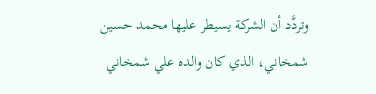وتردَّد أن الشركة يسيطر عليها محمد حسين شمخاني، الذي كان والده علي شمخاني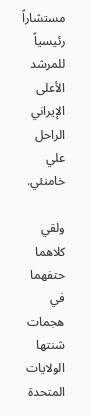مستشاراً رئيسياً للمرشد الأعلى الإيراني الراحل علي خامنئي.

ولقي كلاهما حتفهما في هجمات شنتها الولايات المتحدة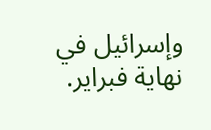وإسرائيل في نهاية فبراير.